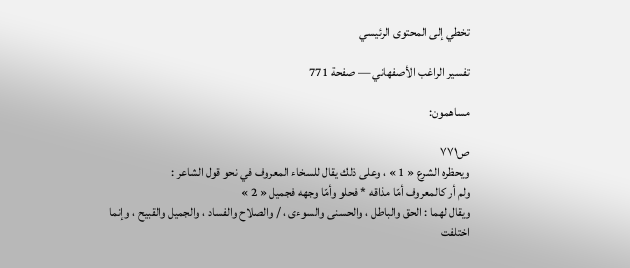تخطي إلى المحتوى الرئيسي

تفسير الراغب الأصفهاني — صفحة 771

مساهمون:

ص٧٧١
ويحظره الشرع « 1 » ، وعلى ذلك يقال للسخاء المعروف في نحو قول الشاعر :
ولم أر كالمعروف أمّا مذاقه * فحلو وأمّا وجهه فجميل « 2 »
ويقال لهما : الحق والباطل ، والحسنى والسوءى ، / والصلاح والفساد ، والجميل والقبيح ، وإنما اختلفت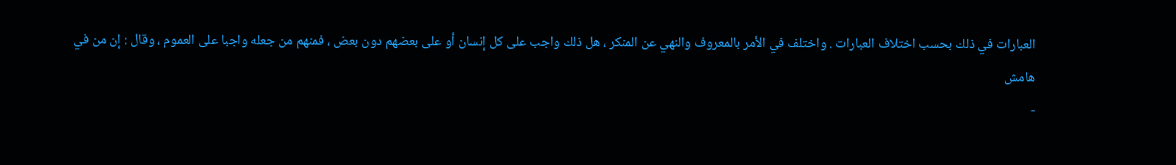العبارات في ذلك بحسب اختلاف العبارات . واختلف في الأمر بالمعروف والنهي عن المنكر ، هل ذلك واجب على كل إنسان أو على بعضهم دون بعض ، فمنهم من جعله واجبا على العموم ، وقال : إن من في
هامش
-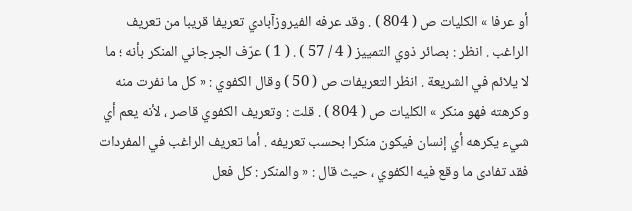أو عرفا » الكليات ص ( 804 ) . وقد عرفه الفيروزآبادي تعريفا قريبا من تعريف الراغب . انظر : بصائر ذوي التمييز ( 4 / 57 ) . ( 1 ) عرّف الجرجاني المنكر بأنه ؛ ما لا يلائم في الشريعة . انظر التعريفات ص ( 50 ) وقال الكفوي : « كل ما نفرت منه وكرهته فهو منكر » الكليات ص ( 804 ) . قلت : وتعريف الكفوي قاصر ، لأنه يعم أي شيء يكرهه أي إنسان فيكون منكرا بحسب تعريفه . أما تعريف الراغب في المفردات فقد تفادى ما وقع فيه الكفوي ، حيث قال : « والمنكر : كل فعل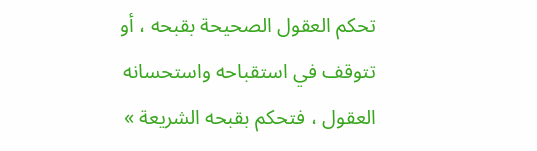تحكم العقول الصحيحة بقبحه ، أو تتوقف في استقباحه واستحسانه العقول ، فتحكم بقبحه الشريعة »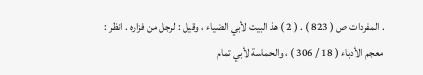. المفردات ص ( 823 ) . ( 2 ) هذ البيت لأبي الضياء ، وقيل : لرجل من فزاره . انظر : معجم الأدباء ( 18 / 306 ) ، والحماسة لأبي تمام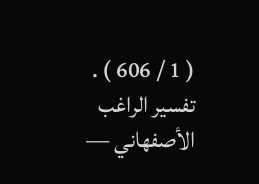( 1 / 606 ) .
تفسير الراغب الأصفهاني —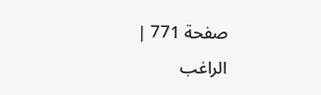صفحة 771 | الراغب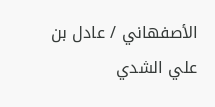الأصفهاني / عادل بن علي الشدي